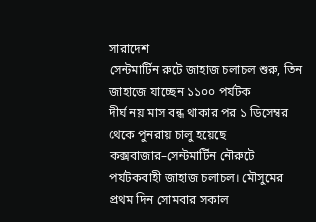সারাদেশ
সেন্টমার্টিন রুটে জাহাজ চলাচল শুরু, তিন জাহাজে যাচ্ছেন ১১০০ পর্যটক
দীর্ঘ নয় মাস বন্ধ থাকার পর ১ ডিসেম্বর থেকে পুনরায় চালু হয়েছে কক্সবাজার–সেন্টমার্টিন নৌরুটে পর্যটকবাহী জাহাজ চলাচল। মৌসুমের প্রথম দিন সোমবার সকাল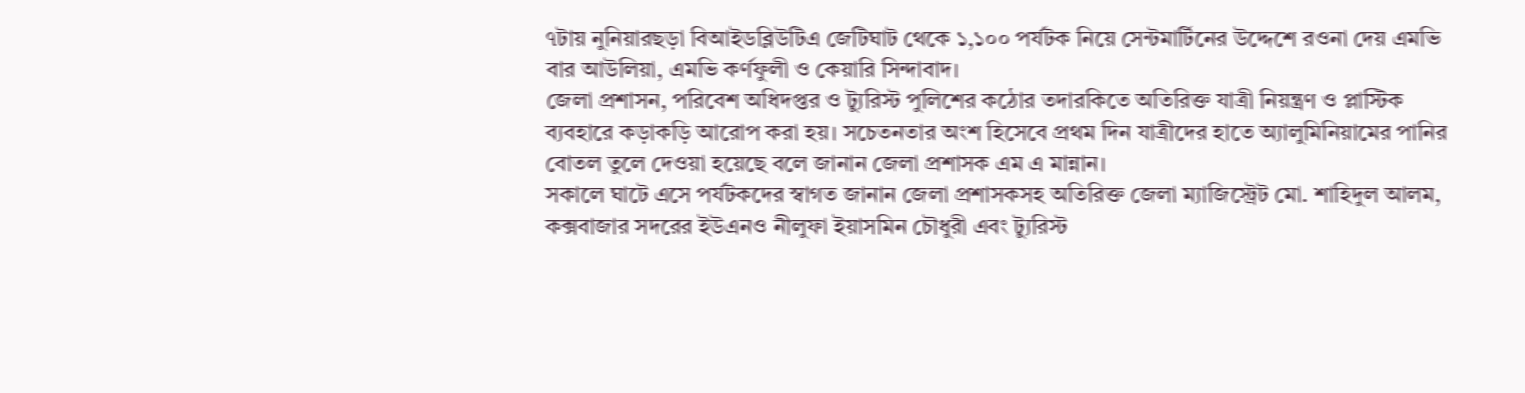৭টায় নুনিয়ারছড়া বিআইডব্লিউটিএ জেটিঘাট থেকে ১,১০০ পর্যটক নিয়ে সেন্টমার্টিনের উদ্দেশে রওনা দেয় এমভি বার আউলিয়া, এমভি কর্ণফুলী ও কেয়ারি সিন্দাবাদ।
জেলা প্রশাসন, পরিবেশ অধিদপ্তর ও ট্যুরিস্ট পুলিশের কঠোর তদারকিতে অতিরিক্ত যাত্রী নিয়ন্ত্রণ ও প্লাস্টিক ব্যবহারে কড়াকড়ি আরোপ করা হয়। সচেতনতার অংশ হিসেবে প্রথম দিন যাত্রীদের হাতে অ্যালুমিনিয়ামের পানির বোতল তুলে দেওয়া হয়েছে বলে জানান জেলা প্রশাসক এম এ মান্নান।
সকালে ঘাটে এসে পর্যটকদের স্বাগত জানান জেলা প্রশাসকসহ অতিরিক্ত জেলা ম্যাজিস্ট্রেট মো. শাহিদুল আলম, কক্সবাজার সদরের ইউএনও নীলুফা ইয়াসমিন চৌধুরী এবং ট্যুরিস্ট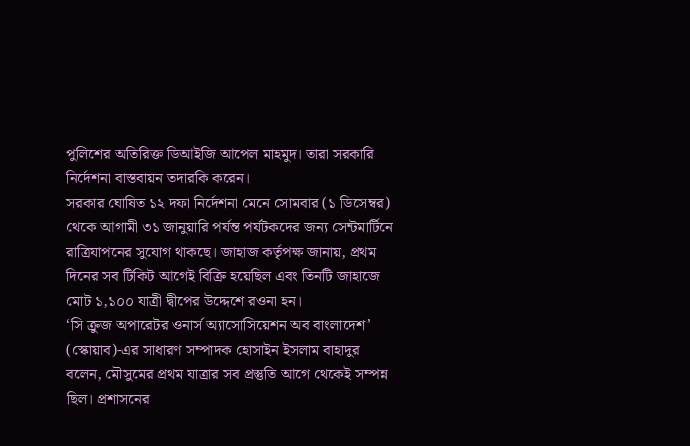পুলিশের অতিরিক্ত ডিআইজি আপেল মাহমুদ। তারা সরকারি নির্দেশনা বাস্তবায়ন তদারকি করেন।
সরকার ঘোষিত ১২ দফা নির্দেশনা মেনে সোমবার (১ ডিসেম্বর) থেকে আগামী ৩১ জানুয়ারি পর্যন্ত পর্যটকদের জন্য সেন্টমার্টিনে রাত্রিযাপনের সুযোগ থাকছে। জাহাজ কর্তৃপক্ষ জানায়, প্রথম দিনের সব টিকিট আগেই বিক্রি হয়েছিল এবং তিনটি জাহাজে মোট ১,১০০ যাত্রী দ্বীপের উদ্দেশে রওনা হন।
‘সি ক্রুজ অপারেটর ওনার্স অ্যাসোসিয়েশন অব বাংলাদেশ’ (স্কোয়াব)-এর সাধারণ সম্পাদক হোসাইন ইসলাম বাহাদুর বলেন, মৌসুমের প্রথম যাত্রার সব প্রস্তুতি আগে থেকেই সম্পন্ন ছিল। প্রশাসনের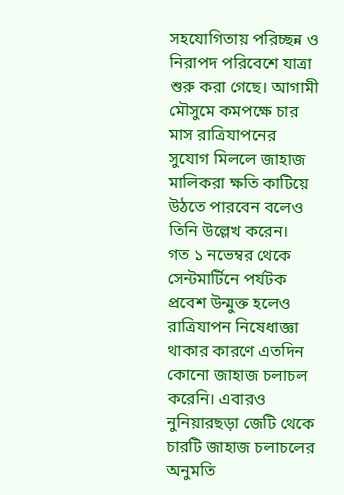সহযোগিতায় পরিচ্ছন্ন ও নিরাপদ পরিবেশে যাত্রা শুরু করা গেছে। আগামী মৌসুমে কমপক্ষে চার মাস রাত্রিযাপনের সুযোগ মিললে জাহাজ মালিকরা ক্ষতি কাটিয়ে উঠতে পারবেন বলেও তিনি উল্লেখ করেন।
গত ১ নভেম্বর থেকে সেন্টমার্টিনে পর্যটক প্রবেশ উন্মুক্ত হলেও রাত্রিযাপন নিষেধাজ্ঞা থাকার কারণে এতদিন কোনো জাহাজ চলাচল করেনি। এবারও নুনিয়ারছড়া জেটি থেকে চারটি জাহাজ চলাচলের অনুমতি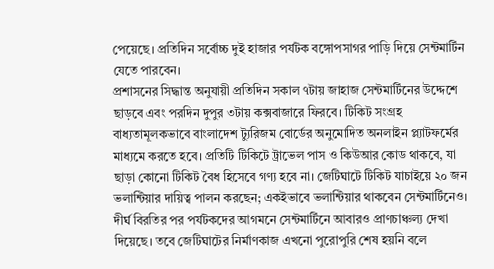পেয়েছে। প্রতিদিন সর্বোচ্চ দুই হাজার পর্যটক বঙ্গোপসাগর পাড়ি দিয়ে সেন্টমার্টিন যেতে পারবেন।
প্রশাসনের সিদ্ধান্ত অনুযায়ী প্রতিদিন সকাল ৭টায় জাহাজ সেন্টমার্টিনের উদ্দেশে ছাড়বে এবং পরদিন দুপুর ৩টায় কক্সবাজারে ফিরবে। টিকিট সংগ্রহ বাধ্যতামূলকভাবে বাংলাদেশ ট্যুরিজম বোর্ডের অনুমোদিত অনলাইন প্ল্যাটফর্মের মাধ্যমে করতে হবে। প্রতিটি টিকিটে ট্রাভেল পাস ও কিউআর কোড থাকবে, যা ছাড়া কোনো টিকিট বৈধ হিসেবে গণ্য হবে না। জেটিঘাটে টিকিট যাচাইয়ে ২০ জন ভলান্টিয়ার দায়িত্ব পালন করছেন; একইভাবে ভলান্টিয়ার থাকবেন সেন্টমার্টিনেও।
দীর্ঘ বিরতির পর পর্যটকদের আগমনে সেন্টমার্টিনে আবারও প্রাণচাঞ্চল্য দেখা দিয়েছে। তবে জেটিঘাটের নির্মাণকাজ এখনো পুরোপুরি শেষ হয়নি বলে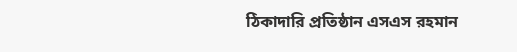ঠিকাদারি প্রতিষ্ঠান এসএস রহমান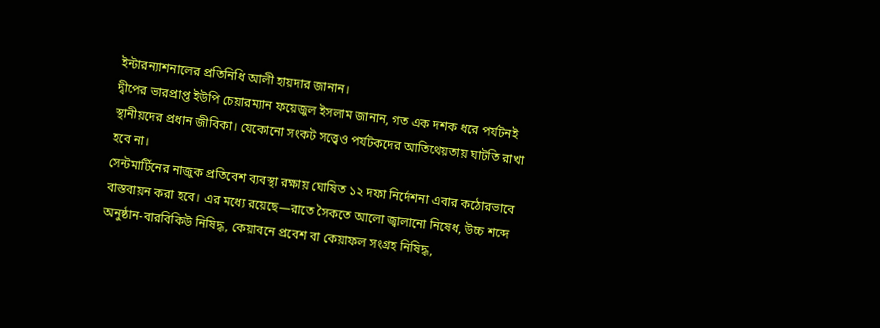ইন্টারন্যাশনালের প্রতিনিধি আলী হায়দার জানান।
দ্বীপের ভারপ্রাপ্ত ইউপি চেয়ারম্যান ফয়েজুল ইসলাম জানান, গত এক দশক ধরে পর্যটনই স্থানীয়দের প্রধান জীবিকা। যেকোনো সংকট সত্ত্বেও পর্যটকদের আতিথেয়তায় ঘাটতি রাখা হবে না।
সেন্টমার্টিনের নাজুক প্রতিবেশ ব্যবস্থা রক্ষায় ঘোষিত ১২ দফা নির্দেশনা এবার কঠোরভাবে বাস্তবায়ন করা হবে। এর মধ্যে রয়েছে—রাতে সৈকতে আলো জ্বালানো নিষেধ, উচ্চ শব্দে অনুষ্ঠান-বারবিকিউ নিষিদ্ধ, কেয়াবনে প্রবেশ বা কেয়াফল সংগ্রহ নিষিদ্ধ,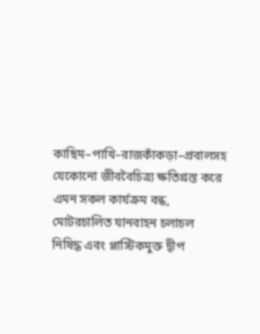কাছিম–পাখি–রাজকাঁকড়া–প্রবালসহ যেকোনো জীববৈচিত্র্য ক্ষতিগ্রস্ত করে এমন সকল কার্যক্রম বন্ধ, মোটরচালিত যানবাহন চলাচল নিষিদ্ধ এবং প্লাস্টিকমুক্ত দ্বীপ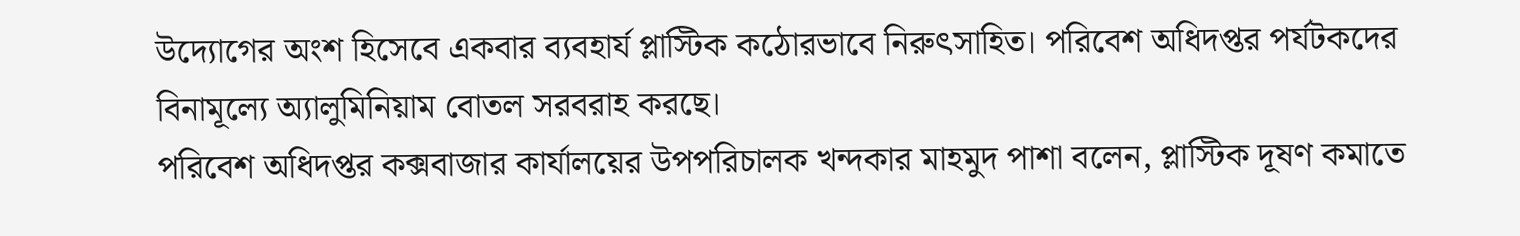উদ্যোগের অংশ হিসেবে একবার ব্যবহার্য প্লাস্টিক কঠোরভাবে নিরুৎসাহিত। পরিবেশ অধিদপ্তর পর্যটকদের বিনামূল্যে অ্যালুমিনিয়াম বোতল সরবরাহ করছে।
পরিবেশ অধিদপ্তর কক্সবাজার কার্যালয়ের উপপরিচালক খন্দকার মাহমুদ পাশা বলেন, প্লাস্টিক দূষণ কমাতে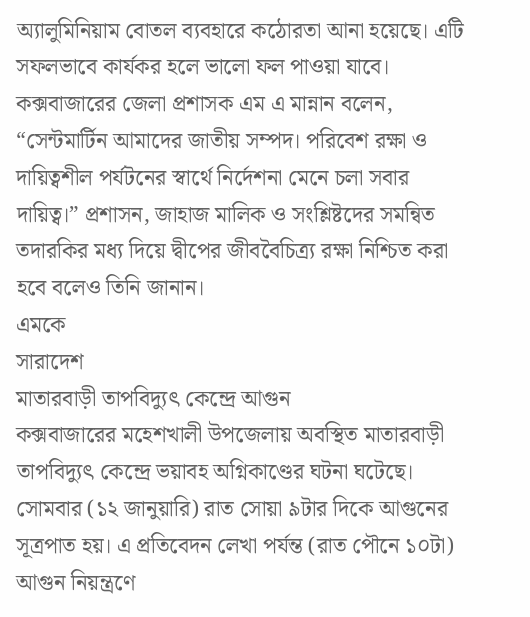অ্যালুমিনিয়াম বোতল ব্যবহারে কঠোরতা আনা হয়েছে। এটি সফলভাবে কার্যকর হলে ভালো ফল পাওয়া যাবে।
কক্সবাজারের জেলা প্রশাসক এম এ মান্নান বলেন, “সেন্টমার্টিন আমাদের জাতীয় সম্পদ। পরিবেশ রক্ষা ও দায়িত্বশীল পর্যটনের স্বার্থে নির্দেশনা মেনে চলা সবার দায়িত্ব।” প্রশাসন, জাহাজ মালিক ও সংশ্লিষ্টদের সমন্বিত তদারকির মধ্য দিয়ে দ্বীপের জীববৈচিত্র্য রক্ষা নিশ্চিত করা হবে বলেও তিনি জানান।
এমকে
সারাদেশ
মাতারবাড়ী তাপবিদ্যুৎ কেন্দ্রে আগুন
কক্সবাজারের মহেশখালী উপজেলায় অবস্থিত মাতারবাড়ী তাপবিদ্যুৎ কেন্দ্রে ভয়াবহ অগ্নিকাণ্ডের ঘটনা ঘটেছে। সোমবার (১২ জানুয়ারি) রাত সোয়া ৯টার দিকে আগুনের সূত্রপাত হয়। এ প্রতিবেদন লেখা পর্যন্ত (রাত পৌনে ১০টা) আগুন নিয়ন্ত্রণে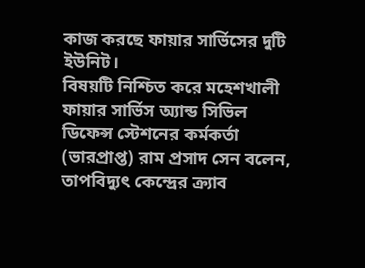কাজ করছে ফায়ার সার্ভিসের দুটি ইউনিট।
বিষয়টি নিশ্চিত করে মহেশখালী ফায়ার সার্ভিস অ্যান্ড সিভিল ডিফেন্স স্টেশনের কর্মকর্তা (ভারপ্রাপ্ত) রাম প্রসাদ সেন বলেন, তাপবিদ্যুৎ কেন্দ্রের ক্র্যাব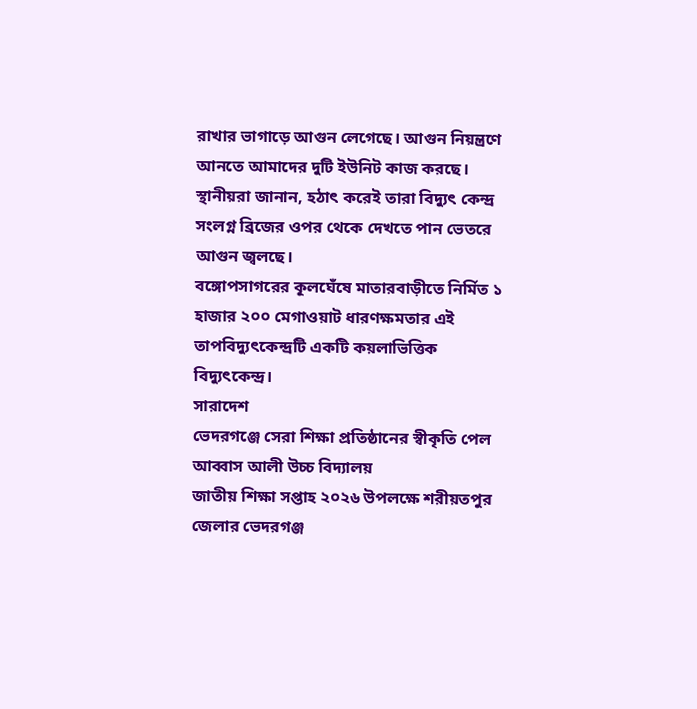রাখার ভাগাড়ে আগুন লেগেছে। আগুন নিয়ন্ত্রণে আনতে আমাদের দুটি ইউনিট কাজ করছে।
স্থানীয়রা জানান, হঠাৎ করেই তারা বিদ্যুৎ কেন্দ্র সংলগ্ন ব্রিজের ওপর থেকে দেখতে পান ভেতরে আগুন জ্বলছে।
বঙ্গোপসাগরের কূলঘেঁষে মাতারবাড়ীতে নির্মিত ১ হাজার ২০০ মেগাওয়াট ধারণক্ষমতার এই তাপবিদ্যুৎকেন্দ্রটি একটি কয়লাভিত্তিক বিদ্যুৎকেন্দ্র।
সারাদেশ
ভেদরগঞ্জে সেরা শিক্ষা প্রতিষ্ঠানের স্বীকৃতি পেল আব্বাস আলী উচ্চ বিদ্যালয়
জাতীয় শিক্ষা সপ্তাহ ২০২৬ উপলক্ষে শরীয়তপুর জেলার ভেদরগঞ্জ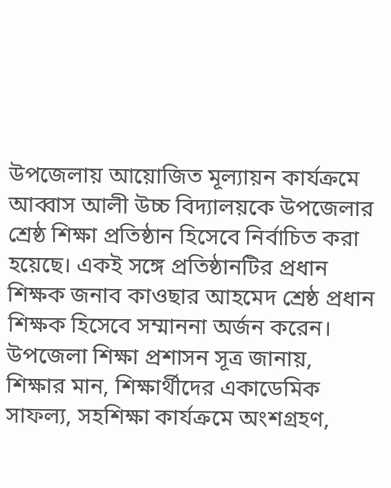উপজেলায় আয়োজিত মূল্যায়ন কার্যক্রমে আব্বাস আলী উচ্চ বিদ্যালয়কে উপজেলার শ্রেষ্ঠ শিক্ষা প্রতিষ্ঠান হিসেবে নির্বাচিত করা হয়েছে। একই সঙ্গে প্রতিষ্ঠানটির প্রধান শিক্ষক জনাব কাওছার আহমেদ শ্রেষ্ঠ প্রধান শিক্ষক হিসেবে সম্মাননা অর্জন করেন।
উপজেলা শিক্ষা প্রশাসন সূত্র জানায়, শিক্ষার মান, শিক্ষার্থীদের একাডেমিক সাফল্য, সহশিক্ষা কার্যক্রমে অংশগ্রহণ,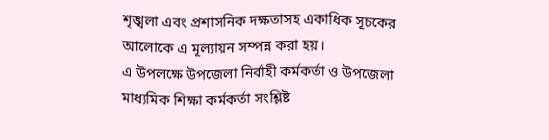শৃঙ্খলা এবং প্রশাসনিক দক্ষতাসহ একাধিক সূচকের আলোকে এ মূল্যায়ন সম্পন্ন করা হয়।
এ উপলক্ষে উপজেলা নির্বাহী কর্মকর্তা ও উপজেলা মাধ্যমিক শিক্ষা কর্মকর্তা সংশ্লিষ্ট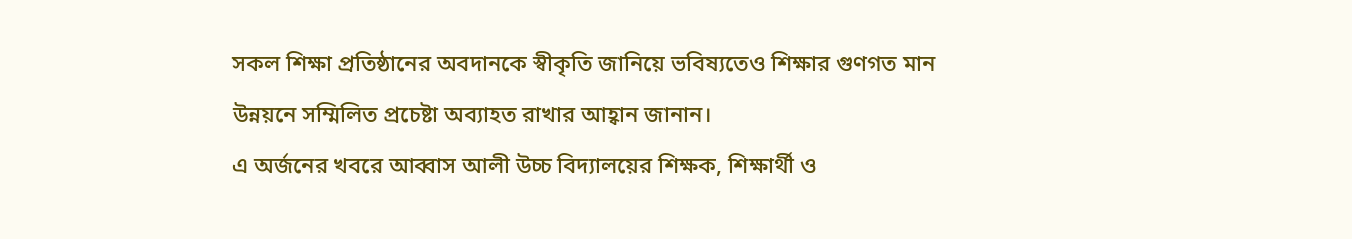সকল শিক্ষা প্রতিষ্ঠানের অবদানকে স্বীকৃতি জানিয়ে ভবিষ্যতেও শিক্ষার গুণগত মান উন্নয়নে সম্মিলিত প্রচেষ্টা অব্যাহত রাখার আহ্বান জানান।
এ অর্জনের খবরে আব্বাস আলী উচ্চ বিদ্যালয়ের শিক্ষক, শিক্ষার্থী ও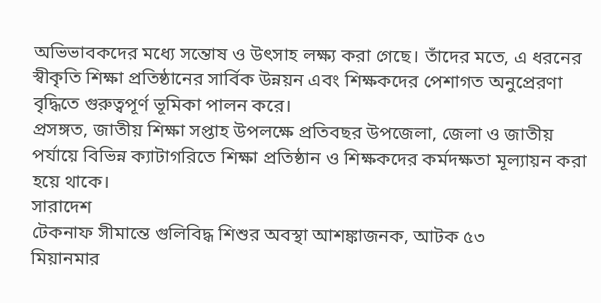অভিভাবকদের মধ্যে সন্তোষ ও উৎসাহ লক্ষ্য করা গেছে। তাঁদের মতে, এ ধরনের স্বীকৃতি শিক্ষা প্রতিষ্ঠানের সার্বিক উন্নয়ন এবং শিক্ষকদের পেশাগত অনুপ্রেরণা বৃদ্ধিতে গুরুত্বপূর্ণ ভূমিকা পালন করে।
প্রসঙ্গত, জাতীয় শিক্ষা সপ্তাহ উপলক্ষে প্রতিবছর উপজেলা, জেলা ও জাতীয় পর্যায়ে বিভিন্ন ক্যাটাগরিতে শিক্ষা প্রতিষ্ঠান ও শিক্ষকদের কর্মদক্ষতা মূল্যায়ন করা হয়ে থাকে।
সারাদেশ
টেকনাফ সীমান্তে গুলিবিদ্ধ শিশুর অবস্থা আশঙ্কাজনক, আটক ৫৩
মিয়ানমার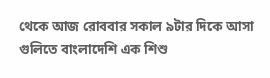থেকে আজ রোববার সকাল ৯টার দিকে আসা গুলিতে বাংলাদেশি এক শিশু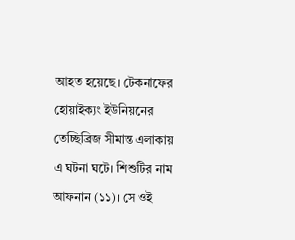আহত হয়েছে। টেকনাফের হোয়াইক্যং ইউনিয়নের তেচ্ছিব্রিজ সীমান্ত এলাকায় এ ঘটনা ঘটে। শিশুটির নাম আফনান (১১)। সে ওই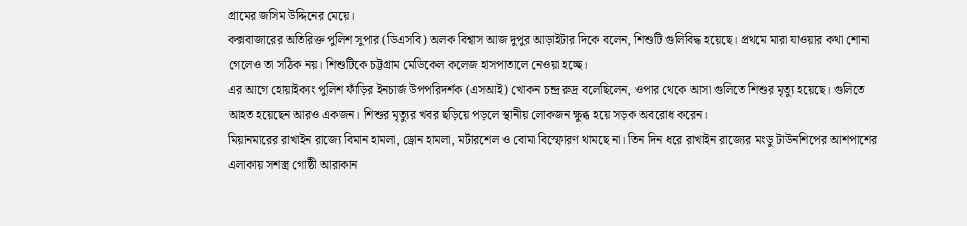গ্রামের জসিম উদ্দিনের মেয়ে।
কক্সবাজারের অতিরিক্ত পুলিশ সুপার (ডিএসবি) অলক বিশ্বাস আজ দুপুর আড়াইটার দিকে বলেন, শিশুটি গুলিবিদ্ধ হয়েছে। প্রথমে মারা যাওয়ার কথা শোনা গেলেও তা সঠিক নয়। শিশুটিকে চট্টগ্রাম মেডিকেল কলেজ হাসপাতালে নেওয়া হচ্ছে।
এর আগে হোয়াইক্যং পুলিশ ফাঁড়ির ইনচার্জ উপপরিদর্শক (এসআই) খোকন চন্দ্র রুদ্র বলেছিলেন, ওপার থেকে আসা গুলিতে শিশুর মৃত্যু হয়েছে। গুলিতে আহত হয়েছেন আরও একজন। শিশুর মৃত্যুর খবর ছড়িয়ে পড়লে স্থানীয় লোকজন ক্ষুব্ধ হয়ে সড়ক অবরোধ করেন।
মিয়ানমারের রাখাইন রাজ্যে বিমান হামলা, ড্রোন হামলা, মর্টারশেল ও বোমা বিস্ফোরণ থামছে না। তিন দিন ধরে রাখাইন রাজ্যের মংডু টাউনশিপের আশপাশের এলাকায় সশস্ত্র গোষ্ঠী আরাকান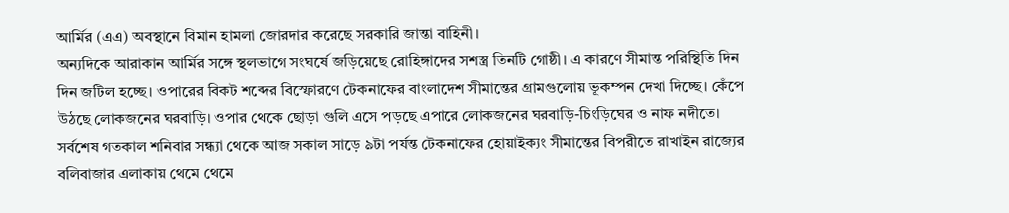আর্মির (এএ) অবস্থানে বিমান হামলা জোরদার করেছে সরকারি জান্তা বাহিনী।
অন্যদিকে আরাকান আর্মির সঙ্গে স্থলভাগে সংঘর্ষে জড়িয়েছে রোহিঙ্গাদের সশস্ত্র তিনটি গোষ্ঠী। এ কারণে সীমান্ত পরিস্থিতি দিন দিন জটিল হচ্ছে। ওপারের বিকট শব্দের বিস্ফোরণে টেকনাফের বাংলাদেশ সীমান্তের গ্রামগুলোয় ভূকম্পন দেখা দিচ্ছে। কেঁপে উঠছে লোকজনের ঘরবাড়ি। ওপার থেকে ছোড়া গুলি এসে পড়ছে এপারে লোকজনের ঘরবাড়ি-চিংড়িঘের ও নাফ নদীতে।
সর্বশেষ গতকাল শনিবার সন্ধ্যা থেকে আজ সকাল সাড়ে ৯টা পর্যন্ত টেকনাফের হোয়াইক্যং সীমান্তের বিপরীতে রাখাইন রাজ্যের বলিবাজার এলাকায় থেমে থেমে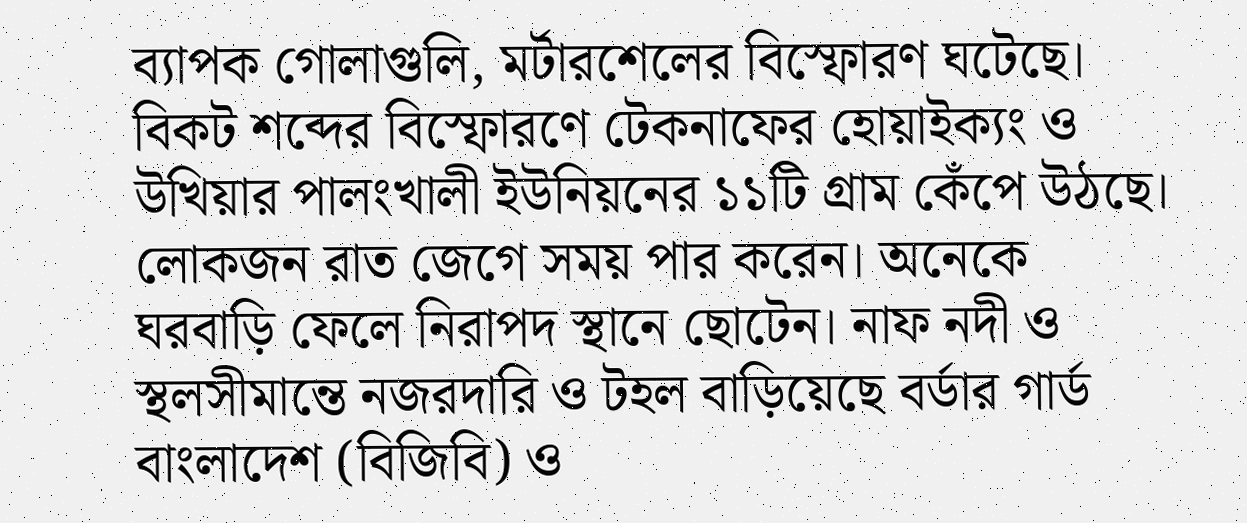ব্যাপক গোলাগুলি, মর্টারশেলের বিস্ফোরণ ঘটেছে। বিকট শব্দের বিস্ফোরণে টেকনাফের হোয়াইক্যং ও উখিয়ার পালংখালী ইউনিয়নের ১১টি গ্রাম কেঁপে উঠছে। লোকজন রাত জেগে সময় পার করেন। অনেকে ঘরবাড়ি ফেলে নিরাপদ স্থানে ছোটেন। নাফ নদী ও স্থলসীমান্তে নজরদারি ও টহল বাড়িয়েছে বর্ডার গার্ড বাংলাদেশ (বিজিবি) ও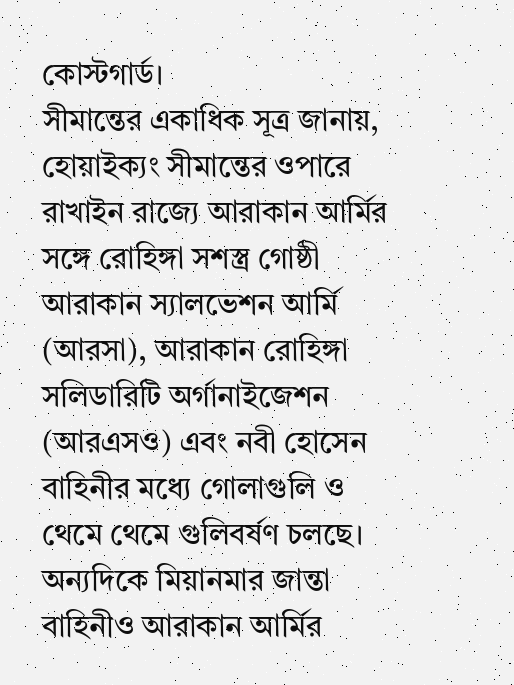কোস্টগার্ড।
সীমান্তের একাধিক সূত্র জানায়, হোয়াইক্যং সীমান্তের ওপারে রাখাইন রাজ্যে আরাকান আর্মির সঙ্গে রোহিঙ্গা সশস্ত্র গোষ্ঠী আরাকান স্যালভেশন আর্মি (আরসা), আরাকান রোহিঙ্গা সলিডারিটি অর্গানাইজেশন (আরএসও) এবং নবী হোসেন বাহিনীর মধ্যে গোলাগুলি ও থেমে থেমে গুলিবর্ষণ চলছে। অন্যদিকে মিয়ানমার জান্তা বাহিনীও আরাকান আর্মির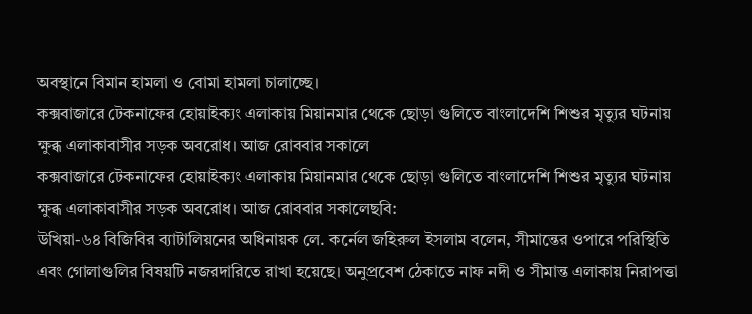অবস্থানে বিমান হামলা ও বোমা হামলা চালাচ্ছে।
কক্সবাজারে টেকনাফের হোয়াইক্যং এলাকায় মিয়ানমার থেকে ছোড়া গুলিতে বাংলাদেশি শিশুর মৃত্যুর ঘটনায় ক্ষুব্ধ এলাকাবাসীর সড়ক অবরোধ। আজ রোববার সকালে
কক্সবাজারে টেকনাফের হোয়াইক্যং এলাকায় মিয়ানমার থেকে ছোড়া গুলিতে বাংলাদেশি শিশুর মৃত্যুর ঘটনায় ক্ষুব্ধ এলাকাবাসীর সড়ক অবরোধ। আজ রোববার সকালেছবি:
উখিয়া-৬৪ বিজিবির ব্যাটালিয়নের অধিনায়ক লে. কর্নেল জহিরুল ইসলাম বলেন, সীমান্তের ওপারে পরিস্থিতি এবং গোলাগুলির বিষয়টি নজরদারিতে রাখা হয়েছে। অনুপ্রবেশ ঠেকাতে নাফ নদী ও সীমান্ত এলাকায় নিরাপত্তা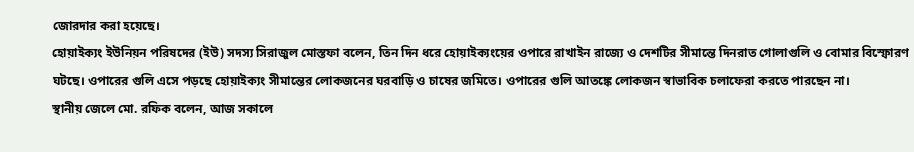জোরদার করা হয়েছে।
হোয়াইক্যং ইউনিয়ন পরিষদের (ইউ) সদস্য সিরাজুল মোস্তফা বলেন, তিন দিন ধরে হোয়াইক্যংয়ের ওপারে রাখাইন রাজ্যে ও দেশটির সীমান্তে দিনরাত গোলাগুলি ও বোমার বিস্ফোরণ ঘটছে। ওপারের গুলি এসে পড়ছে হোয়াইক্যং সীমান্তের লোকজনের ঘরবাড়ি ও চাষের জমিতে। ওপারের গুলি আতঙ্কে লোকজন স্বাভাবিক চলাফেরা করতে পারছেন না।
স্থানীয় জেলে মো. রফিক বলেন, আজ সকালে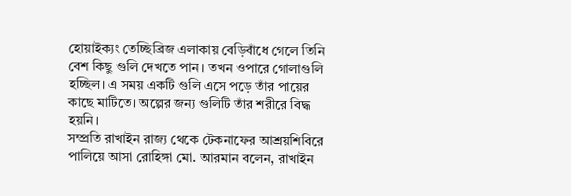হোয়াইক্যং তেচ্ছিব্রিজ এলাকায় বেড়িবাঁধে গেলে তিনি বেশ কিছু গুলি দেখতে পান। তখন ওপারে গোলাগুলি হচ্ছিল। এ সময় একটি গুলি এসে পড়ে তাঁর পায়ের কাছে মাটিতে। অল্পের জন্য গুলিটি তাঁর শরীরে বিদ্ধ হয়নি।
সম্প্রতি রাখাইন রাজ্য থেকে টেকনাফের আশ্রয়শিবিরে পালিয়ে আসা রোহিঙ্গা মো. আরমান বলেন, রাখাইন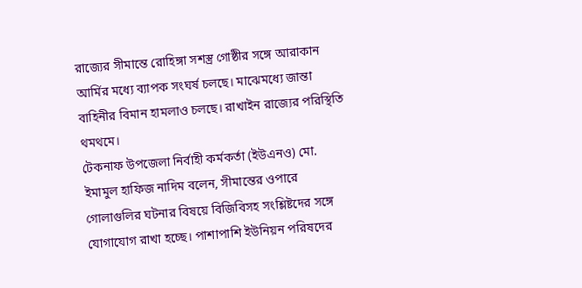রাজ্যের সীমান্তে রোহিঙ্গা সশস্ত্র গোষ্ঠীর সঙ্গে আরাকান আর্মির মধ্যে ব্যাপক সংঘর্ষ চলছে। মাঝেমধ্যে জান্তা বাহিনীর বিমান হামলাও চলছে। রাখাইন রাজ্যের পরিস্থিতি থমথমে।
টেকনাফ উপজেলা নির্বাহী কর্মকর্তা (ইউএনও) মো. ইমামুল হাফিজ নাদিম বলেন, সীমান্তের ওপারে গোলাগুলির ঘটনার বিষয়ে বিজিবিসহ সংশ্লিষ্টদের সঙ্গে যোগাযোগ রাখা হচ্ছে। পাশাপাশি ইউনিয়ন পরিষদের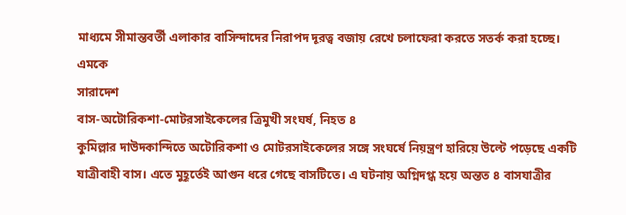মাধ্যমে সীমান্তবর্তী এলাকার বাসিন্দাদের নিরাপদ দূরত্ব বজায় রেখে চলাফেরা করতে সতর্ক করা হচ্ছে।
এমকে
সারাদেশ
বাস-অটোরিকশা-মোটরসাইকেলের ত্রিমুখী সংঘর্ষ, নিহত ৪
কুমিল্লার দাউদকান্দিতে অটোরিকশা ও মোটরসাইকেলের সঙ্গে সংঘর্ষে নিয়ন্ত্রণ হারিয়ে উল্টে পড়েছে একটি যাত্রীবাহী বাস। এতে মুহূর্তেই আগুন ধরে গেছে বাসটিতে। এ ঘটনায় অগ্নিদগ্ধ হয়ে অন্তত ৪ বাসযাত্রীর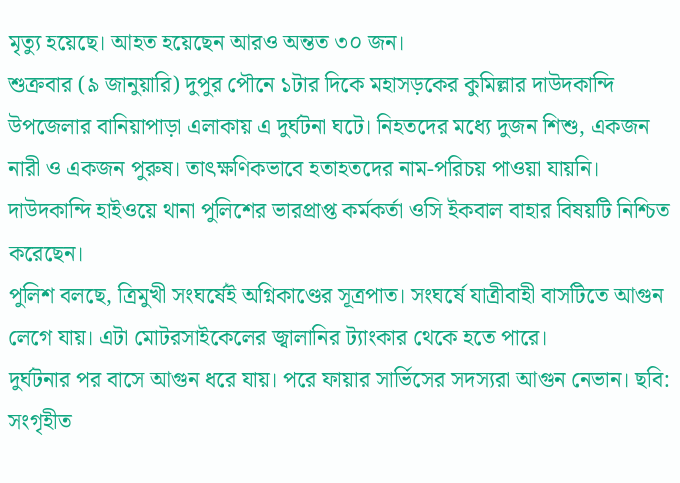মৃত্যু হয়েছে। আহত হয়েছেন আরও অন্তত ৩০ জন।
শুক্রবার (৯ জানুয়ারি) দুপুর পৌনে ১টার দিকে মহাসড়কের কুমিল্লার দাউদকান্দি উপজেলার বানিয়াপাড়া এলাকায় এ দুর্ঘটনা ঘটে। নিহতদের মধ্যে দুজন শিশু, একজন নারী ও একজন পুরুষ। তাৎক্ষণিকভাবে হতাহতদের নাম-পরিচয় পাওয়া যায়নি।
দাউদকান্দি হাইওয়ে থানা পুলিশের ভারপ্রাপ্ত কর্মকর্তা ওসি ইকবাল বাহার বিষয়টি নিশ্চিত করেছেন।
পুলিশ বলছে, ত্রিমুখী সংঘর্ষেই অগ্নিকাণ্ডের সূত্রপাত। সংঘর্ষে যাত্রীবাহী বাসটিতে আগুন লেগে যায়। এটা মোটরসাইকেলের জ্বালানির ট্যাংকার থেকে হতে পারে।
দুর্ঘটনার পর বাসে আগুন ধরে যায়। পরে ফায়ার সার্ভিসের সদস্যরা আগুন নেভান। ছবি: সংগৃহীত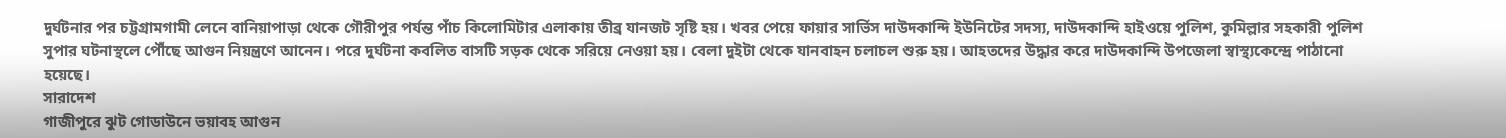দুর্ঘটনার পর চট্টগ্রামগামী লেনে বানিয়াপাড়া থেকে গৌরীপুর পর্যন্ত পাঁচ কিলোমিটার এলাকায় তীব্র যানজট সৃষ্টি হয়। খবর পেয়ে ফায়ার সার্ভিস দাউদকান্দি ইউনিটের সদস্য, দাউদকান্দি হাইওয়ে পুলিশ, কুমিল্লার সহকারী পুলিশ সুপার ঘটনাস্থলে পৌঁছে আগুন নিয়ন্ত্রণে আনেন। পরে দুর্ঘটনা কবলিত বাসটি সড়ক থেকে সরিয়ে নেওয়া হয়। বেলা দুইটা থেকে যানবাহন চলাচল শুরু হয়। আহতদের উদ্ধার করে দাউদকান্দি উপজেলা স্বাস্থ্যকেন্দ্রে পাঠানো হয়েছে।
সারাদেশ
গাজীপুরে ঝুট গোডাউনে ভয়াবহ আগুন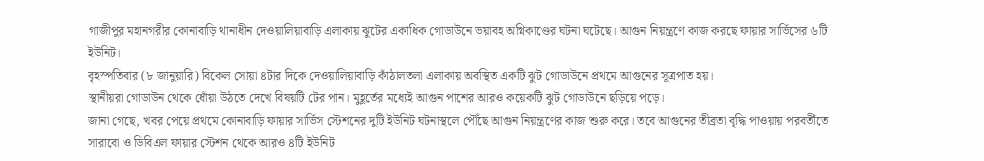গাজীপুর মহানগরীর কোনাবাড়ি থানাধীন দেওয়ালিয়াবাড়ি এলাকায় ঝুটের একাধিক গোডাউনে ভয়াবহ অগ্নিকাণ্ডের ঘটনা ঘটেছে। আগুন নিয়ন্ত্রণে কাজ করছে ফায়ার সার্ভিসের ৬টি ইউনিট।
বৃহস্পতিবার (৮ জানুয়ারি) বিকেল সোয়া ৪টার দিকে দেওয়ালিয়াবাড়ি কাঁঠালতলা এলাকায় অবস্থিত একটি ঝুট গোডাউনে প্রথমে আগুনের সূত্রপাত হয়।
স্থানীয়রা গোডাউন থেকে ধোঁয়া উঠতে দেখে বিষয়টি টের পান। মুহূর্তের মধ্যেই আগুন পাশের আরও কয়েকটি ঝুট গোডাউনে ছড়িয়ে পড়ে।
জানা গেছে, খবর পেয়ে প্রথমে কোনাবাড়ি ফায়ার সার্ভিস স্টেশনের দুটি ইউনিট ঘটনাস্থলে পৌঁছে আগুন নিয়ন্ত্রণের কাজ শুরু করে। তবে আগুনের তীব্রতা বৃদ্ধি পাওয়ায় পরবর্তীতে সারাবো ও ডিবিএল ফায়ার স্টেশন থেকে আরও ৪টি ইউনিট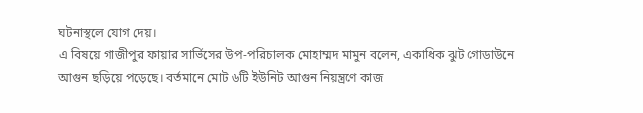ঘটনাস্থলে যোগ দেয়।
এ বিষয়ে গাজীপুর ফায়ার সার্ভিসের উপ-পরিচালক মোহাম্মদ মামুন বলেন, একাধিক ঝুট গোডাউনে আগুন ছড়িয়ে পড়েছে। বর্তমানে মোট ৬টি ইউনিট আগুন নিয়ন্ত্রণে কাজ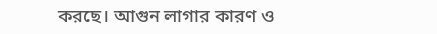করছে। আগুন লাগার কারণ ও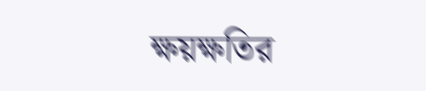ক্ষয়ক্ষতির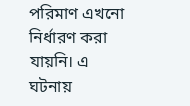পরিমাণ এখনো নির্ধারণ করা যায়নি। এ ঘটনায়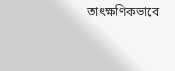তাৎক্ষণিকভাবে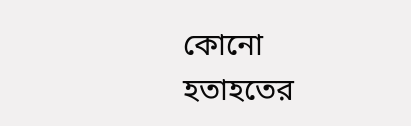কোনো হতাহতের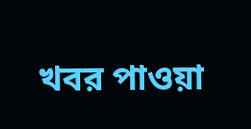খবর পাওয়া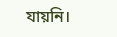যায়নি।